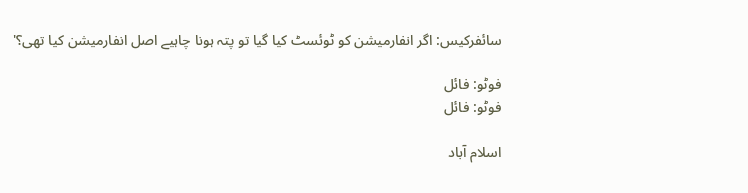سائفرکیس: اگر انفارمیشن کو ٹوئسٹ کیا گیا تو پتہ ہونا چاہیے اصل انفارمیشن کیا تھی؟'

فوٹو: فائل
فوٹو: فائل

اسلام آباد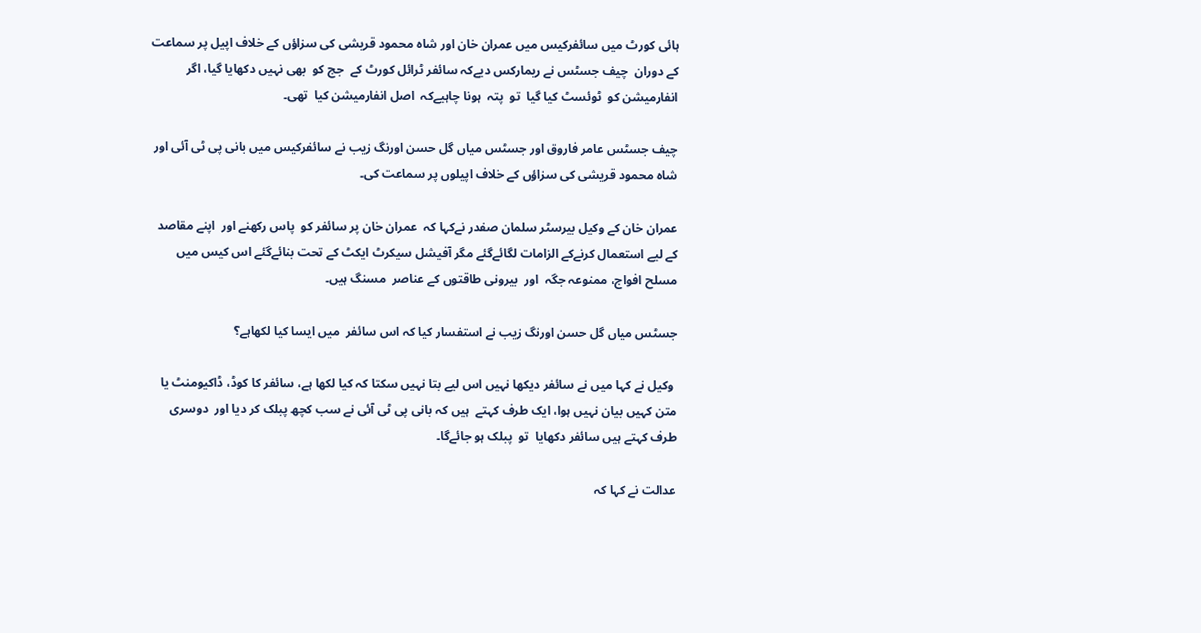ہائی کورٹ میں سائفرکیس میں عمران خان اور شاہ محمود قریشی کی سزاؤں کے خلاف اپیل پر سماعت کے دوران  چیف جسٹس نے ریمارکس دیےکہ سائفر ٹرائل کورٹ کے  جج کو  بھی نہیں دکھایا گیا، اگر  انفارمیشن کو  ٹوئسٹ کیا گیا  تو  پتہ  ہونا چاہیےکہ  اصل انفارمیشن کیا  تھی۔

چیف جسٹس عامر فاروق اور جسٹس میاں گل حسن اورنگ زیب نے سائفرکیس میں بانی پی ٹی آئی اور  شاہ محمود قریشی کی سزاؤں کے خلاف اپیلوں پر سماعت کی۔

عمران خان کے وکیل بیرسٹر سلمان صفدر نےکہا کہ  عمران خان پر سائفر کو  پاس رکھنے اور  اپنے مقاصد کے لیے استعمال کرنےکے الزامات لگائےگئے مگر آفیشل سیکرٹ ایکٹ کے تحت بنائےگئے اس کیس میں مسلح افواج، ممنوعہ جگہ  اور  بیرونی طاقتوں کے عناصر  مسنگ ہیں۔

جسٹس میاں گل حسن اورنگ زیب نے استفسار کیا کہ اس سائفر  میں ایسا کیا لکھاہے؟

 وکیل نے کہا میں نے سائفر دیکھا نہیں اس لیے بتا نہیں سکتا کہ کیا لکھا ہے، سائفر کا کوڈ، ڈاکیومنٹ یا متن کہیں بیان نہیں ہوا، ایک طرف کہتے  ہیں کہ بانی پی ٹی آئی نے سب کچھ پبلک کر دیا اور  دوسری طرف کہتے ہیں سائفر دکھایا  تو  پبلک ہو جائےگا۔

عدالت نے کہا کہ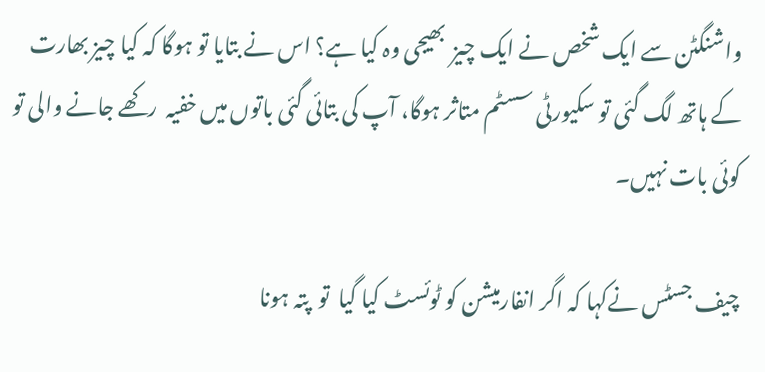واشنگٹن سے ایک شخص نے ایک چیز  بھیجی وہ کیا ہے؟ اس نے بتایا تو ہوگا کہ کیا چیز بھارت کے ہاتھ لگ گئی تو سکیورٹی سسٹم متاثر ہوگا، آپ کی بتائی گئی باتوں میں خفیہ  رکھے جانے والی تو کوئی بات نہیں۔

چیف جسٹس نےکہا کہ اگر انفارمیشن کو ٹوئسٹ کیا گیا  تو  پتہ ہونا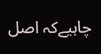چاہیےکہ اصل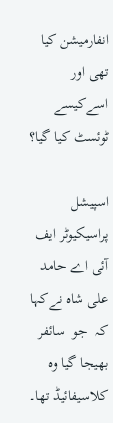انفارمیشن کیا تھی اور  اسےکیسے ٹوئسٹ کیا گیا؟

اسپیشل پراسیکیوٹر ایف آئی اے حامد علی شاہ نےکہا کہ  جو  سائفر  بھیجا گیا وہ کلاسیفائیڈ تھا۔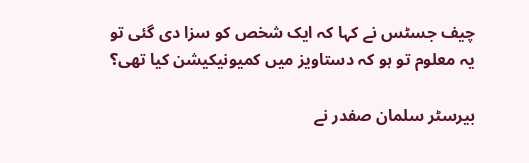چیف جسٹس نے کہا کہ ایک شخص کو سزا دی گئی تو  یہ معلوم تو ہو کہ دستاویز میں کمیونیکیشن کیا تھی؟

بیرسٹر سلمان صفدر نے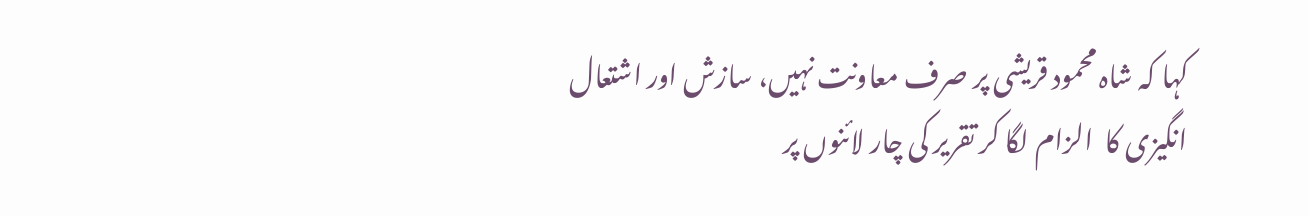کہا کہ شاہ محمود قریشی پر صرف معاونت نہیں، سازش اور اشتعال انگیزی کا  الزام لگا کر تقریر کی چار لائنوں پر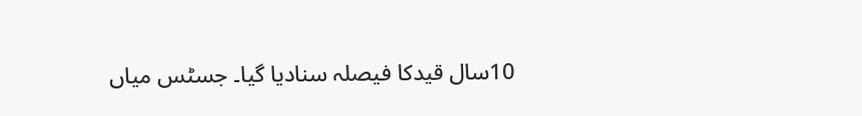10سال قیدکا فیصلہ سنادیا گیا۔ جسٹس میاں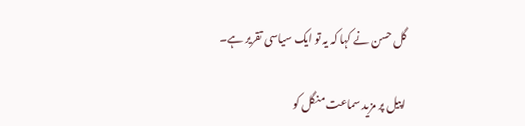گل حسن نے کہا کہ یہ تو ایک سیاسی تقریر ہے۔

اپیل پر مزید سماعت منگل کو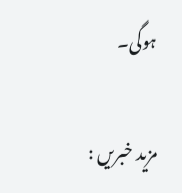ہوگی۔

مزید خبریں :